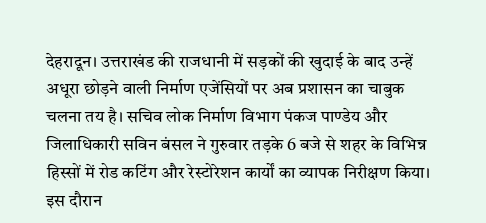देहरादून। उत्तराखंड की राजधानी में सड़कों की खुदाई के बाद उन्हें अधूरा छोड़ने वाली निर्माण एजेंसियों पर अब प्रशासन का चाबुक चलना तय है। सचिव लोक निर्माण विभाग पंकज पाण्डेय और जिलाधिकारी सविन बंसल ने गुरुवार तड़के 6 बजे से शहर के विभिन्न हिस्सों में रोड कटिंग और रेस्टोरेशन कार्यों का व्यापक निरीक्षण किया।
इस दौरान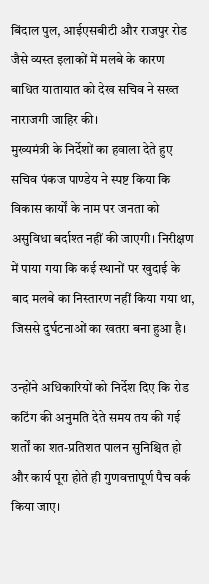बिंदाल पुल, आईएसबीटी और राजपुर रोड जैसे व्यस्त इलाकों में मलबे के कारण बाधित यातायात को देख सचिव ने सख्त नाराजगी जाहिर की।
मुख्यमंत्री के निर्देशों का हवाला देते हुए सचिव पंकज पाण्डेय ने स्पष्ट किया कि विकास कार्यों के नाम पर जनता को असुविधा बर्दाश्त नहीं की जाएगी। निरीक्षण में पाया गया कि कई स्थानों पर खुदाई के बाद मलबे का निस्तारण नहीं किया गया था, जिससे दुर्घटनाओं का खतरा बना हुआ है।

उन्होंने अधिकारियों को निर्देश दिए कि रोड कटिंग की अनुमति देते समय तय की गई शर्तों का शत-प्रतिशत पालन सुनिश्चित हो और कार्य पूरा होते ही गुणवत्तापूर्ण पैच वर्क किया जाए।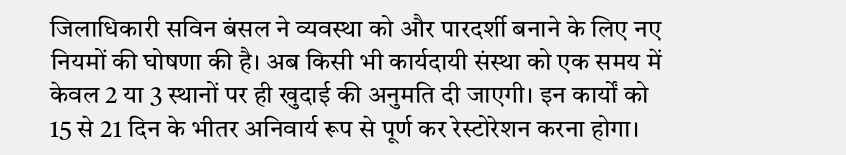जिलाधिकारी सविन बंसल ने व्यवस्था को और पारदर्शी बनाने के लिए नए नियमों की घोषणा की है। अब किसी भी कार्यदायी संस्था को एक समय में केवल 2 या 3 स्थानों पर ही खुदाई की अनुमति दी जाएगी। इन कार्यों को 15 से 21 दिन के भीतर अनिवार्य रूप से पूर्ण कर रेस्टोरेशन करना होगा।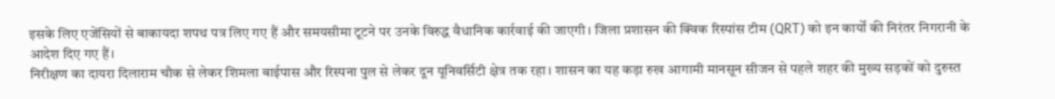इसके लिए एजेंसियों से बाकायदा शपथ पत्र लिए गए हैं और समयसीमा टूटने पर उनके विरुद्ध वैधानिक कार्रवाई की जाएगी। जिला प्रशासन की क्विक रिस्पांस टीम (QRT) को इन कार्यों की निरंतर निगरानी के आदेश दिए गए हैं।
निरीक्षण का दायरा दिलाराम चौक से लेकर शिमला बाईपास और रिस्पना पुल से लेकर दून यूनिवर्सिटी क्षेत्र तक रहा। शासन का यह कड़ा रुख आगामी मानसून सीजन से पहले शहर की मुख्य सड़कों को दुरुस्त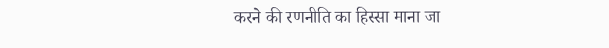करने की रणनीति का हिस्सा माना जा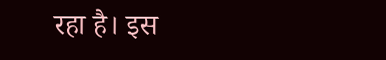रहा है। इस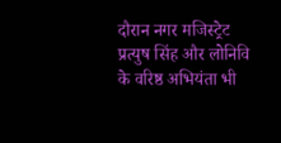दौरान नगर मजिस्ट्रेट प्रत्युष सिंह और लोनिवि के वरिष्ठ अभियंता भी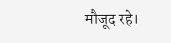मौजूद रहे।